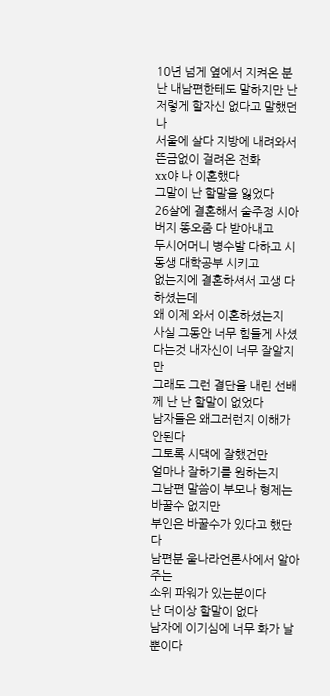10년 넘게 옆에서 지켜온 분
난 내남편한테도 말하지만 난 저렇게 할자신 없다고 말했던 나
서울에 살다 지방에 내려와서
뜬금없이 걸려온 전화
xx야 나 이혼했다
그말이 난 할말을 잃었다
26살에 결혼해서 술주정 시아버지 똥오줌 다 받아내고
두시어머니 병수발 다하고 시동생 대학공부 시키고
없는지에 결혼하셔서 고생 다하셨는데
왜 이제 와서 이혼하셨는지
사실 그동안 너무 힘들게 사셨다는것 내자신이 너무 잘알지만
그래도 그런 결단을 내린 선배께 난 난 할말이 없었다
남자들은 왜그러런지 이해가 안된다
그토록 시댁에 잘했건만
얼마나 잘하기를 원하는지
그남편 말씀이 부모나 형제는 바꿀수 없지만
부인은 바꿀수가 있다고 했단다
남편분 울나라언론사에서 알아주는
소위 파워가 있는분이다
난 더이상 할말이 없다
남자에 이기심에 너무 화가 날뿐이다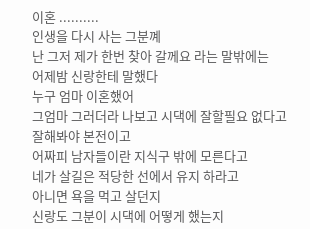이혼 ..........
인생을 다시 사는 그분꼐
난 그저 제가 한번 찾아 갈께요 라는 말밖에는
어제밤 신랑한테 말했다
누구 엄마 이혼했어
그엄마 그러더라 나보고 시댁에 잘할필요 없다고
잘해봐야 본전이고
어짜피 남자들이란 지식구 밖에 모른다고
네가 살길은 적당한 선에서 유지 하라고
아니면 욕을 먹고 살던지
신랑도 그분이 시댁에 어떻게 했는지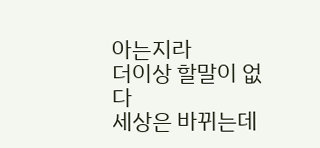아는지라
더이상 할말이 없다
세상은 바뀌는데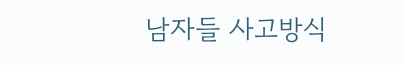남자들 사고방식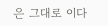은 그대로 이다